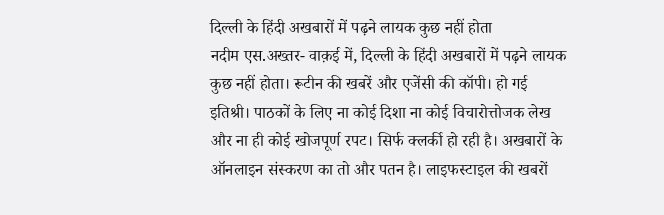दिल्ली के हिंदी अखबारों में पढ़ने लायक कुछ नहीं होता
नदीम एस.अख्तर- वाक़ई में, दिल्ली के हिंदी अखबारों में पढ़ने लायक कुछ नहीं होता। रूटीन की खबरें और एजेंसी की कॉपी। हो गई इतिश्री। पाठकों के लिए ना कोई दिशा ना कोई विचारोत्तोजक लेख और ना ही कोई खोजपूर्ण रपट। सिर्फ क्लर्की हो रही है। अखबारों के ऑनलाइन संस्करण का तो और पतन है। लाइफस्टाइल की खबरों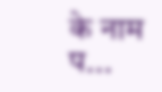के नाम प...